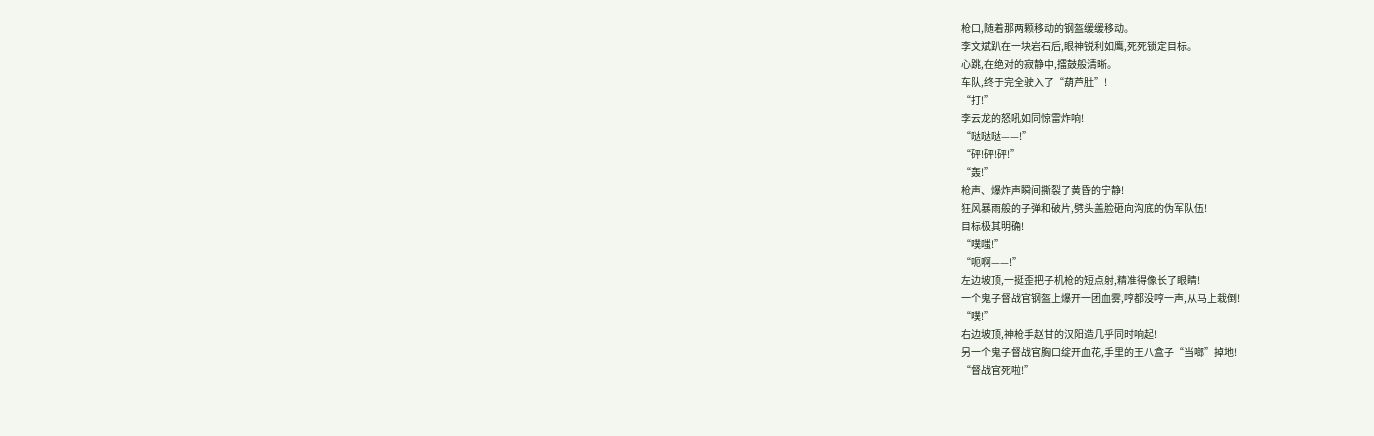枪口,随着那两颗移动的钢盔缓缓移动。
李文斌趴在一块岩石后,眼神锐利如鹰,死死锁定目标。
心跳,在绝对的寂静中,擂鼓般清晰。
车队,终于完全驶入了“葫芦肚”!
“打!”
李云龙的怒吼如同惊雷炸响!
“哒哒哒——!”
“砰!砰!砰!”
“轰!”
枪声、爆炸声瞬间撕裂了黄昏的宁静!
狂风暴雨般的子弹和破片,劈头盖脸砸向沟底的伪军队伍!
目标极其明确!
“噗嗤!”
“呃啊——!”
左边坡顶,一挺歪把子机枪的短点射,精准得像长了眼睛!
一个鬼子督战官钢盔上爆开一团血雾,哼都没哼一声,从马上栽倒!
“噗!”
右边坡顶,神枪手赵甘的汉阳造几乎同时响起!
另一个鬼子督战官胸口绽开血花,手里的王八盒子“当啷”掉地!
“督战官死啦!”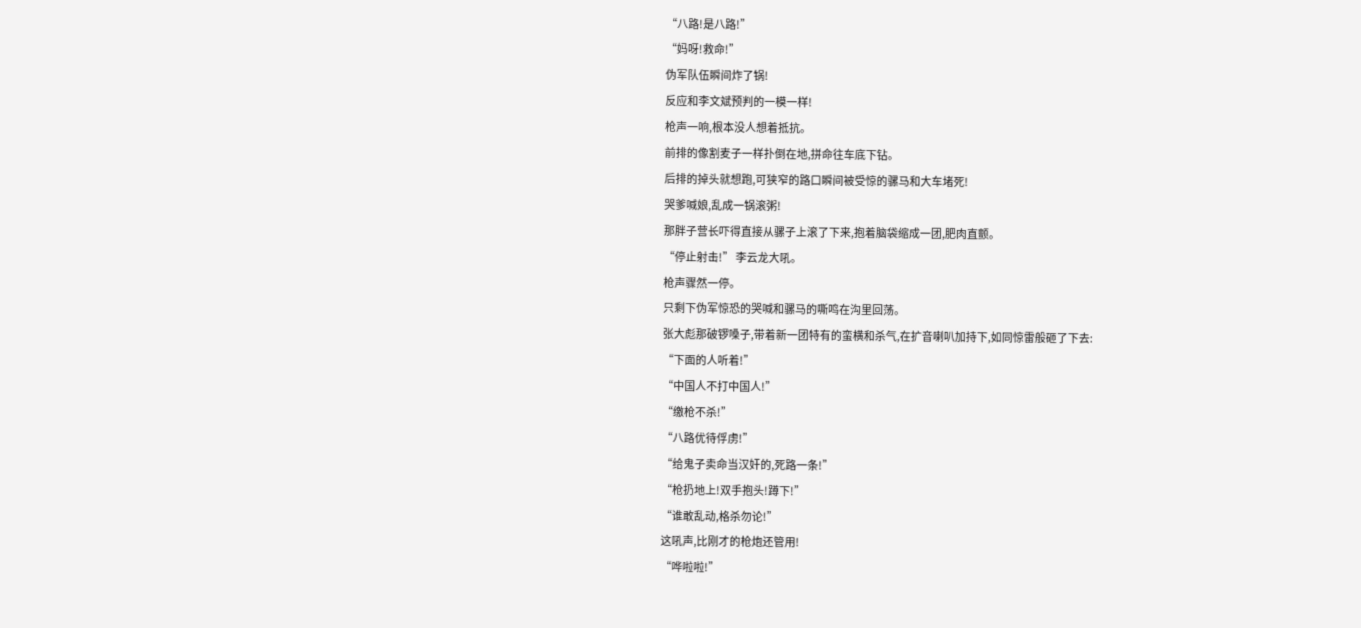“八路!是八路!”
“妈呀!救命!”
伪军队伍瞬间炸了锅!
反应和李文斌预判的一模一样!
枪声一响,根本没人想着抵抗。
前排的像割麦子一样扑倒在地,拼命往车底下钻。
后排的掉头就想跑,可狭窄的路口瞬间被受惊的骡马和大车堵死!
哭爹喊娘,乱成一锅滚粥!
那胖子营长吓得直接从骡子上滚了下来,抱着脑袋缩成一团,肥肉直颤。
“停止射击!” 李云龙大吼。
枪声骤然一停。
只剩下伪军惊恐的哭喊和骡马的嘶鸣在沟里回荡。
张大彪那破锣嗓子,带着新一团特有的蛮横和杀气,在扩音喇叭加持下,如同惊雷般砸了下去:
“下面的人听着!”
“中国人不打中国人!”
“缴枪不杀!”
“八路优待俘虏!”
“给鬼子卖命当汉奸的,死路一条!”
“枪扔地上!双手抱头!蹲下!”
“谁敢乱动,格杀勿论!”
这吼声,比刚才的枪炮还管用!
“哗啦啦!”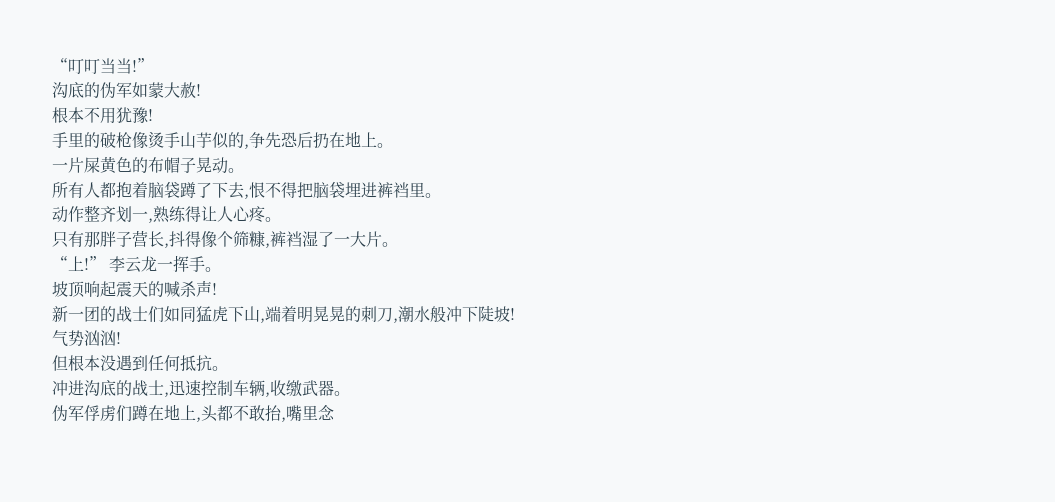“叮叮当当!”
沟底的伪军如蒙大赦!
根本不用犹豫!
手里的破枪像烫手山芋似的,争先恐后扔在地上。
一片屎黄色的布帽子晃动。
所有人都抱着脑袋蹲了下去,恨不得把脑袋埋进裤裆里。
动作整齐划一,熟练得让人心疼。
只有那胖子营长,抖得像个筛糠,裤裆湿了一大片。
“上!” 李云龙一挥手。
坡顶响起震天的喊杀声!
新一团的战士们如同猛虎下山,端着明晃晃的刺刀,潮水般冲下陡坡!
气势汹汹!
但根本没遇到任何抵抗。
冲进沟底的战士,迅速控制车辆,收缴武器。
伪军俘虏们蹲在地上,头都不敢抬,嘴里念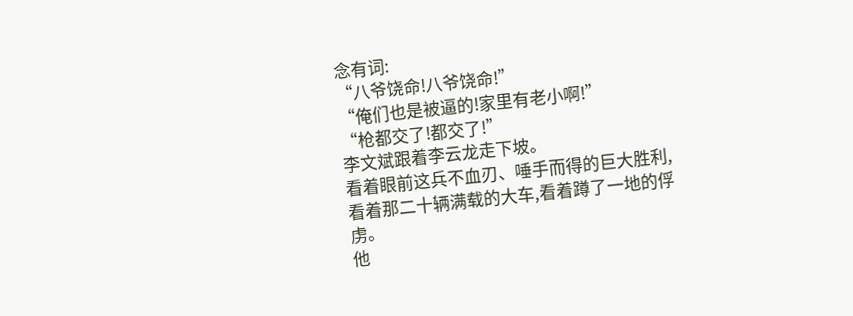念有词:
“八爷饶命!八爷饶命!”
“俺们也是被逼的!家里有老小啊!”
“枪都交了!都交了!”
李文斌跟着李云龙走下坡。
看着眼前这兵不血刃、唾手而得的巨大胜利,看着那二十辆满载的大车,看着蹲了一地的俘虏。
他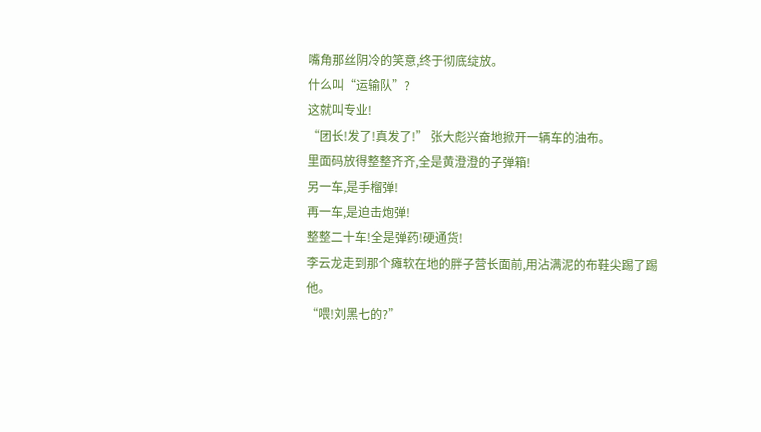嘴角那丝阴冷的笑意,终于彻底绽放。
什么叫“运输队”?
这就叫专业!
“团长!发了!真发了!” 张大彪兴奋地掀开一辆车的油布。
里面码放得整整齐齐,全是黄澄澄的子弹箱!
另一车,是手榴弹!
再一车,是迫击炮弹!
整整二十车!全是弹药!硬通货!
李云龙走到那个瘫软在地的胖子营长面前,用沾满泥的布鞋尖踢了踢他。
“喂!刘黑七的?”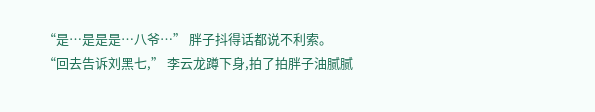“是…是是是…八爷…” 胖子抖得话都说不利索。
“回去告诉刘黑七,” 李云龙蹲下身,拍了拍胖子油腻腻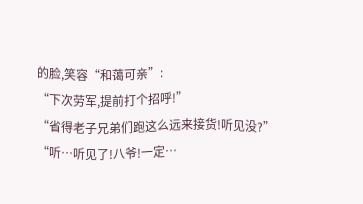的脸,笑容“和蔼可亲”:
“下次劳军,提前打个招呼!”
“省得老子兄弟们跑这么远来接货!听见没?”
“听…听见了!八爷!一定…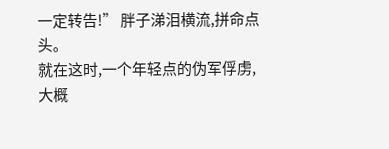一定转告!” 胖子涕泪横流,拼命点头。
就在这时,一个年轻点的伪军俘虏,大概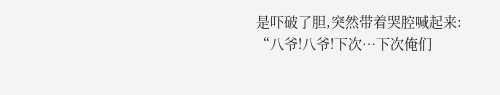是吓破了胆,突然带着哭腔喊起来:
“八爷!八爷!下次…下次俺们